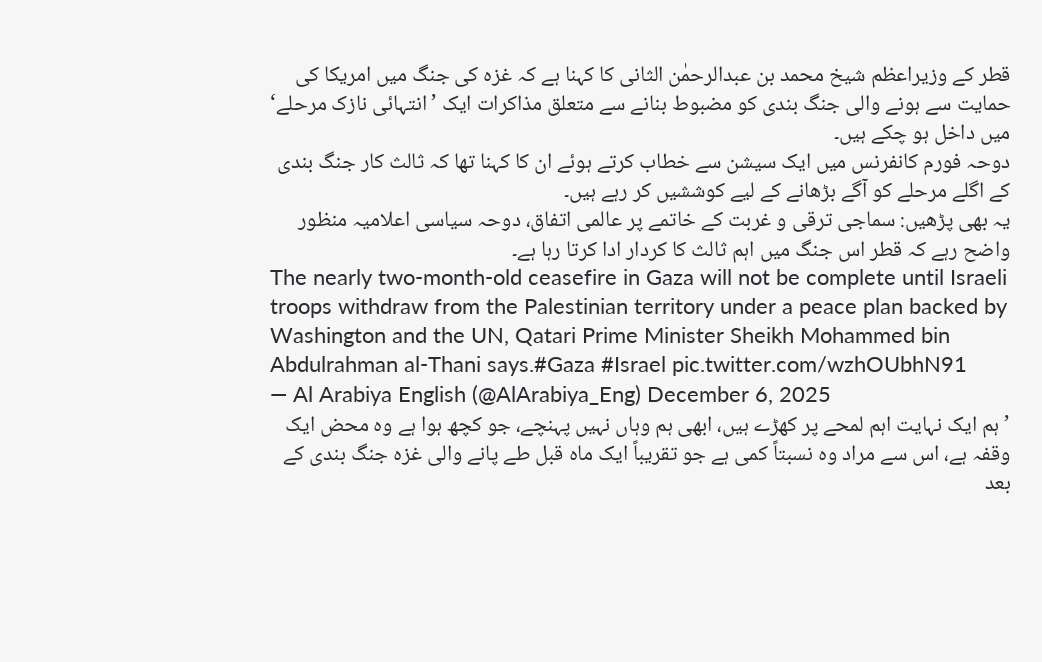قطر کے وزیراعظم شیخ محمد بن عبدالرحمٰن الثانی کا کہنا ہے کہ غزہ کی جنگ میں امریکا کی حمایت سے ہونے والی جنگ بندی کو مضبوط بنانے سے متعلق مذاکرات ایک ’انتہائی نازک مرحلے‘ میں داخل ہو چکے ہیں۔
دوحہ فورم کانفرنس میں ایک سیشن سے خطاب کرتے ہوئے ان کا کہنا تھا کہ ثالث کار جنگ بندی کے اگلے مرحلے کو آگے بڑھانے کے لیے کوششیں کر رہے ہیں۔
یہ بھی پڑھیں: سماجی ترقی و غربت کے خاتمے پر عالمی اتفاق، دوحہ سیاسی اعلامیہ منظور
واضح رہے کہ قطر اس جنگ میں اہم ثالث کا کردار ادا کرتا رہا ہے۔
The nearly two-month-old ceasefire in Gaza will not be complete until Israeli troops withdraw from the Palestinian territory under a peace plan backed by Washington and the UN, Qatari Prime Minister Sheikh Mohammed bin Abdulrahman al-Thani says.#Gaza #Israel pic.twitter.com/wzhOUbhN91
— Al Arabiya English (@AlArabiya_Eng) December 6, 2025
’ہم ایک نہایت اہم لمحے پر کھڑے ہیں، ابھی ہم وہاں نہیں پہنچے، جو کچھ ہوا ہے وہ محض ایک وقفہ ہے، اس سے مراد وہ نسبتاً کمی ہے جو تقریباً ایک ماہ قبل طے پانے والی غزہ جنگ بندی کے بعد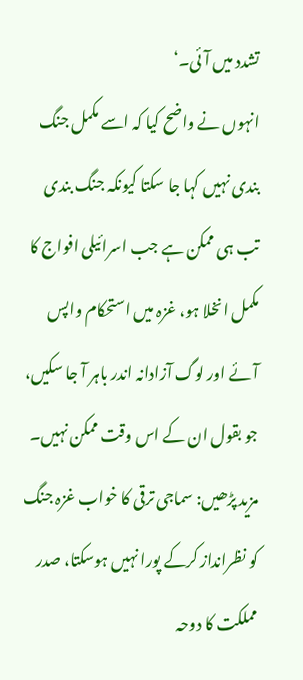تشدد میں آئی۔‘
انہوں نے واضح کیا کہ اسے مکمل جنگ بندی نہیں کہا جا سکتا کیونکہ جنگ بندی تب ہی ممکن ہے جب اسرائیلی افواج کا مکمل انخلا ہو، غزہ میں استحکام واپس آئے اور لوگ آزادانہ اندر باہر آ جا سکیں، جو بقول ان کے اس وقت ممکن نہیں۔
مزید پڑھیں: سماجی ترقی کا خواب غزہ جنگ کو نظرانداز کرکے پورا نہیں ہوسکتا، صدر مملکت کا دوحہ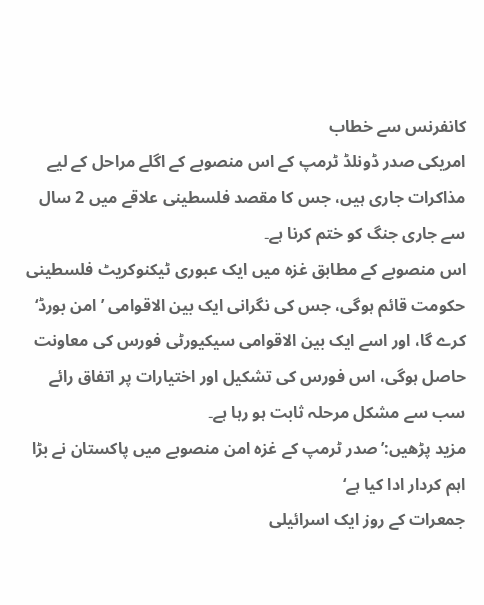کانفرنس سے خطاب
امریکی صدر ڈونلڈ ٹرمپ کے اس منصوبے کے اگلے مراحل کے لیے مذاکرات جاری ہیں، جس کا مقصد فلسطینی علاقے میں 2 سال سے جاری جنگ کو ختم کرنا ہے۔
اس منصوبے کے مطابق غزہ میں ایک عبوری ٹیکنوکریٹ فلسطینی حکومت قائم ہوگی، جس کی نگرانی ایک بین الاقوامی ’امن بورڈ‘ کرے گا، اور اسے ایک بین الاقوامی سیکیورٹی فورس کی معاونت حاصل ہوگی، اس فورس کی تشکیل اور اختیارات پر اتفاق رائے سب سے مشکل مرحلہ ثابت ہو رہا ہے۔
مزید پڑھیں:’صدر ٹرمپ کے غزہ امن منصوبے میں پاکستان نے بڑا اہم کردار ادا کیا ہے‘
جمعرات کے روز ایک اسرائیلی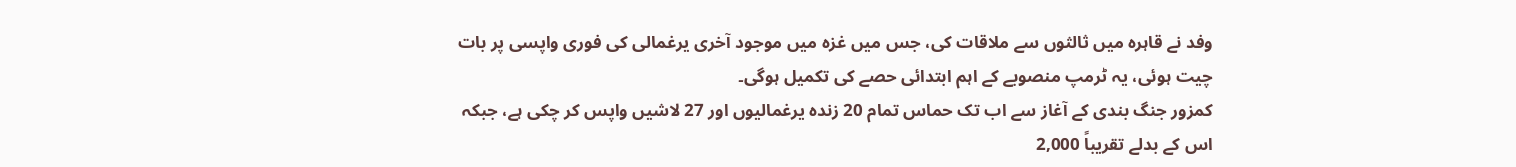وفد نے قاہرہ میں ثالثوں سے ملاقات کی، جس میں غزہ میں موجود آخری یرغمالی کی فوری واپسی پر بات چیت ہوئی، یہ ٹرمپ منصوبے کے اہم ابتدائی حصے کی تکمیل ہوگی۔
کمزور جنگ بندی کے آغاز سے اب تک حماس تمام 20 زندہ یرغمالیوں اور 27 لاشیں واپس کر چکی ہے، جبکہ اس کے بدلے تقریباً 2,000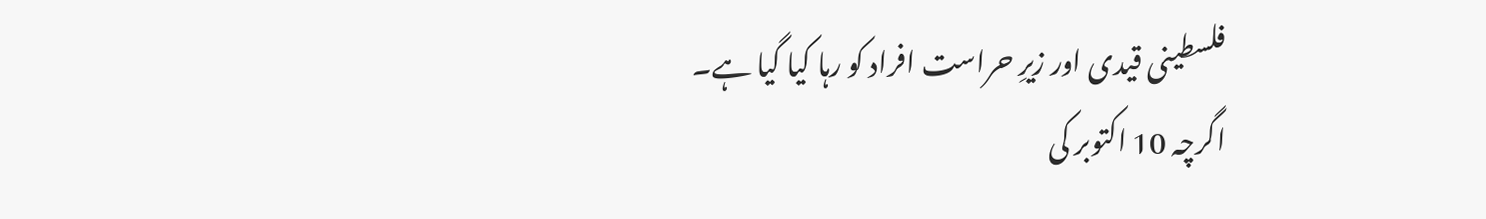فلسطینی قیدی اور زیرِ حراست افراد کو رہا کیا گیا ہے۔
اگرچہ 10 اکتوبر کی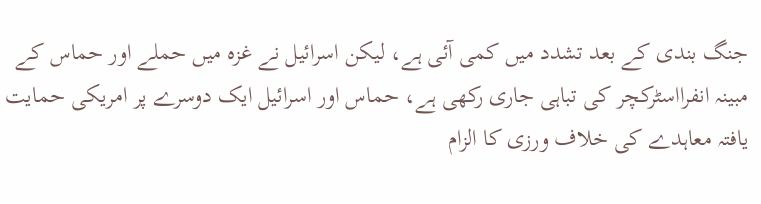جنگ بندی کے بعد تشدد میں کمی آئی ہے، لیکن اسرائیل نے غزہ میں حملے اور حماس کے مبینہ انفرااسٹرکچر کی تباہی جاری رکھی ہے، حماس اور اسرائیل ایک دوسرے پر امریکی حمایت یافتہ معاہدے کی خلاف ورزی کا الزام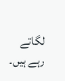لگاتے رہے ہیں۔